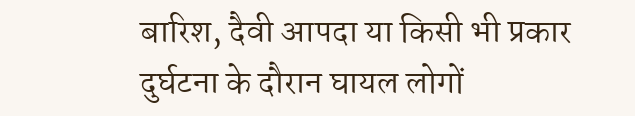बारिश, दैवी आपदा या किसी भी प्रकार दुर्घटना के दौरान घायल लोगों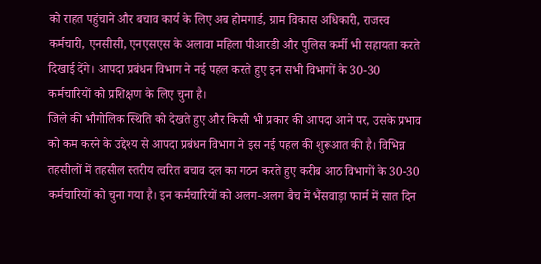को राहत पहुंचाने और बचाव कार्य के लिए अब होमगार्ड, ग्राम विकास अधिकारी, राजस्व कर्मचारी, एनसीसी, एनएसएस के अलावा महिला पीआरडी और पुलिस कर्मी भी सहायता करते दिखाई देंगे। आपदा प्रबंधन विभाग ने नई पहल करते हुए इन सभी विभागों के 30-30 कर्मचारियों को प्रशिक्षण के लिए चुना है।
जिले की भौगोलिक स्थिति को देखते हुए और किसी भी प्रकार की आपदा आने पर, उसके प्रभाव को कम करने के उद्देश्य से आपदा प्रबंधन विभाग ने इस नई पहल की शुरूआत की है। विभिन्न तहसीलों में तहसील स्तरीय त्वरित बचाव दल का गठन करते हुए करीब आठ विभागों के 30-30 कर्मचारियों को चुना गया है। इन कर्मचारियों को अलग-अलग बैच में भैंसवाड़ा फार्म में सात दिन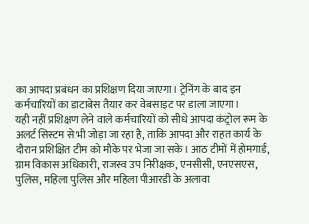का आपदा प्रबंधन का प्रशिक्षण दिया जाएगा। ट्रेनिंग के बाद इन कर्मचारियों का डाटाबेस तैयार कर वेबसाइट पर डाला जाएगा।
यही नहीं प्रशिक्षण लेने वाले कर्मचारियों को सीधे आपदा कंट्रोल रूम के अलर्ट सिस्टम से भी जोड़ा जा रहा है, ताकि आपदा और राहत कार्य के दौरान प्रशिक्षित टीम को मौके पर भेजा जा सके। आठ टीमों में होमगार्ड, ग्राम विकास अधिकारी, राजस्व उप निरीक्षक, एनसीसी, एनएसएस, पुलिस, महिला पुलिस और महिला पीआरडी के अलावा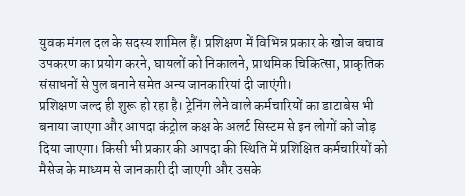युवक मंगल दल के सदस्य शामिल हैं। प्रशिक्षण में विभिन्न प्रकार के खोज बचाव उपकरण का प्रयोग करने, घायलों को निकालने, प्राथमिक चिकित्सा, प्राकृतिक संसाधनों से पुल बनाने समेत अन्य जानकारियां दी जाएंगी।
प्रशिक्षण जल्द ही शुरू हो रहा है। ट्रेनिंग लेने वाले कर्मचारियों का डाटाबेस भी बनाया जाएगा और आपदा कंट्रोल कक्ष के अलर्ट सिस्टम से इन लोगों को जोड़ दिया जाएगा। किसी भी प्रकार की आपदा की स्थिति में प्रशिक्षित कर्मचारियों को मैसेज के माध्यम से जानकारी दी जाएगी और उसके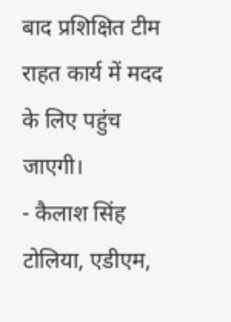बाद प्रशिक्षित टीम राहत कार्य में मदद के लिए पहुंच जाएगी।
- कैलाश सिंह टोलिया, एडीएम,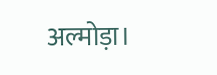अल्मोड़ा।